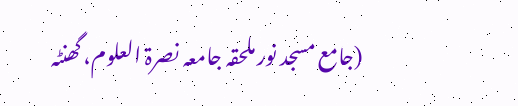(جامع مسجد نور ملحقہ جامعہ نصرۃ العلوم، گھنٹہ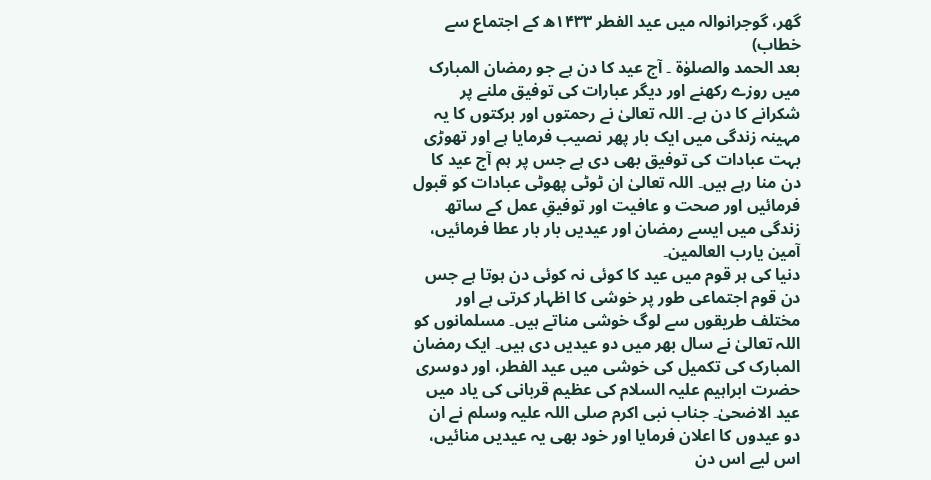گھر، گوجرانوالہ میں عید الفطر ۱۴۳۳ھ کے اجتماع سے خطاب)
بعد الحمد والصلوٰۃ ۔ آج عید کا دن ہے جو رمضان المبارک میں روزے رکھنے اور دیگر عبارات کی توفیق ملنے پر شکرانے کا دن ہے۔ اللہ تعالیٰ نے رحمتوں اور برکتوں کا یہ مہینہ زندگی میں ایک بار پھر نصیب فرمایا ہے اور تھوڑی بہت عبادات کی توفیق بھی دی ہے جس پر ہم آج عید کا دن منا رہے ہیں۔ اللہ تعالیٰ ان ٹوٹی پھوٹی عبادات کو قبول فرمائیں اور صحت و عافیت اور توفیقِ عمل کے ساتھ زندگی میں ایسے رمضان اور عیدیں بار بار عطا فرمائیں، آمین یارب العالمین۔
دنیا کی ہر قوم میں عید کا کوئی نہ کوئی دن ہوتا ہے جس دن قوم اجتماعی طور پر خوشی کا اظہار کرتی ہے اور مختلف طریقوں سے لوگ خوشی مناتے ہیں۔ مسلمانوں کو اللہ تعالیٰ نے سال بھر میں دو عیدیں دی ہیں۔ ایک رمضان المبارک کی تکمیل کی خوشی میں عید الفطر، اور دوسری حضرت ابراہیم علیہ السلام کی عظیم قربانی کی یاد میں عید الاضحیٰ۔ جناب نبی اکرم صلی اللہ علیہ وسلم نے ان دو عیدوں کا اعلان فرمایا اور خود بھی یہ عیدیں منائیں، اس لیے اس دن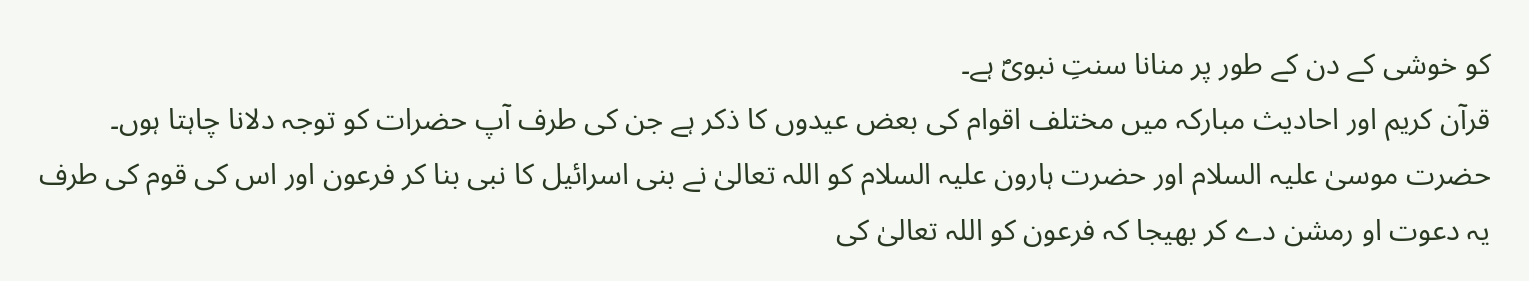کو خوشی کے دن کے طور پر منانا سنتِ نبویؐ ہے۔
قرآن کریم اور احادیث مبارکہ میں مختلف اقوام کی بعض عیدوں کا ذکر ہے جن کی طرف آپ حضرات کو توجہ دلانا چاہتا ہوں۔
حضرت موسیٰ علیہ السلام اور حضرت ہارون علیہ السلام کو اللہ تعالیٰ نے بنی اسرائیل کا نبی بنا کر فرعون اور اس کی قوم کی طرف یہ دعوت او رمشن دے کر بھیجا کہ فرعون کو اللہ تعالیٰ کی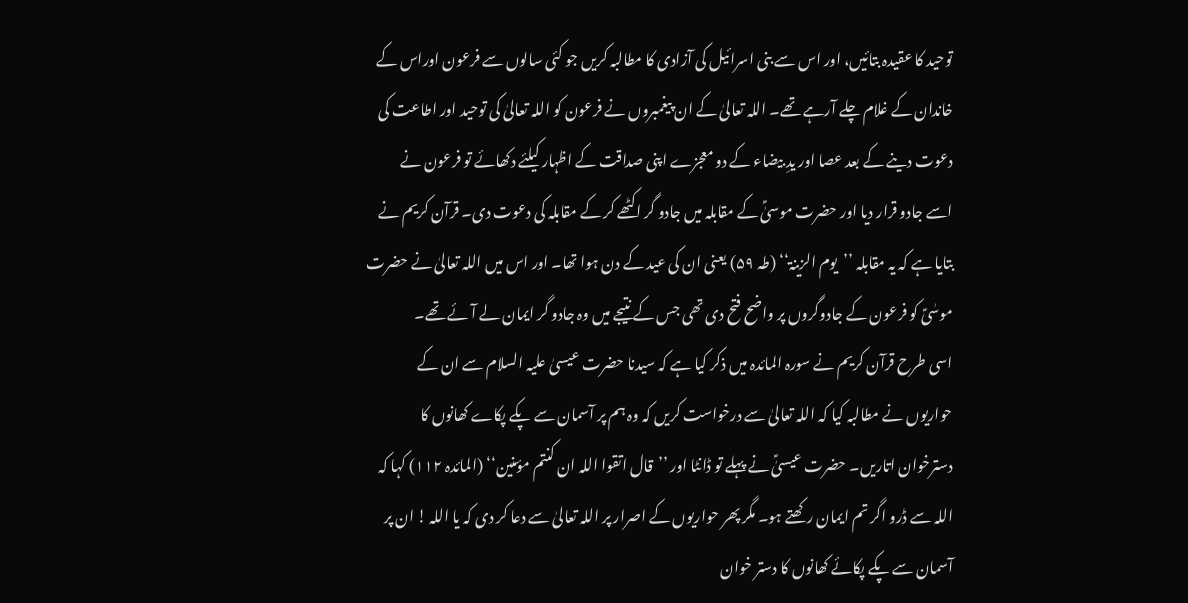توحید کا عقیدہ بتائیں، اور اس سے بنی اسرائیل کی آزادی کا مطالبہ کریں جو کئی سالوں سے فرعون اوراس کے خاندان کے غلام چلے آرہے تھے۔ اللہ تعالیٰ کے ان پیغمبروں نے فرعون کو اللہ تعالیٰ کی توحید اور اطاعت کی دعوت دینے کے بعد عصا اور یدِ بیضاء کے دو معجزے اپنی صداقت کے اظہار کیلئے دکھائے تو فرعون نے اسے جادو قرار دیا اور حضرت موسیٰؑ کے مقابلہ میں جادو گر اکٹھے کر کے مقابلہ کی دعوت دی۔ قرآن کریم نے بتایا ہے کہ یہ مقابلہ ’’یوم الزینۃ‘‘ (طہ ۵۹) یعنی ان کی عید کے دن ہوا تھا۔ اور اس میں اللہ تعالیٰ نے حضرت موسٰیؑ کو فرعون کے جادوگروں پر واضح فتح دی تھی جس کے نتیجے میں وہ جادو گر ایمان لے آئے تھے۔
اسی طرح قرآن کریم نے سورہ المائدہ میں ذکر کیا ہے کہ سیدنا حضرت عیسیٰ علیہ السلام سے ان کے حواریوں نے مطالبہ کیا کہ اللہ تعالیٰ سے درخواست کریں کہ وہ ہم پر آسمان سے پکے پکاے کھانوں کا دسترخوان اتاریں۔ حضرت عیسیٰؑ نے پہلے تو ڈانٹا اور ’’قال اتقوا اللہ ان کنتم مؤمنین‘‘ (المائدہ ۱۱۲) کہا کہ اللہ سے ڈرو اگر تم ایمان رکھتے ہو۔ مگر پھر حواریوں کے اصرار پر اللہ تعالیٰ سے دعا کر دی کہ یا اللہ ! ان پر آسمان سے پکے پکائے کھانوں کا دستر خوان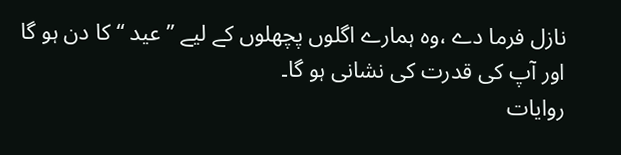نازل فرما دے ،وہ ہمارے اگلوں پچھلوں کے لیے ’’عید ‘‘ کا دن ہو گا اور آپ کی قدرت کی نشانی ہو گا۔
روایات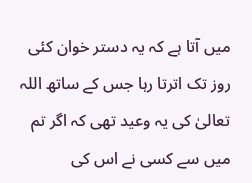میں آتا ہے کہ یہ دستر خوان کئی روز تک اترتا رہا جس کے ساتھ اللہ تعالیٰ کی یہ وعید تھی کہ اگر تم میں سے کسی نے اس کی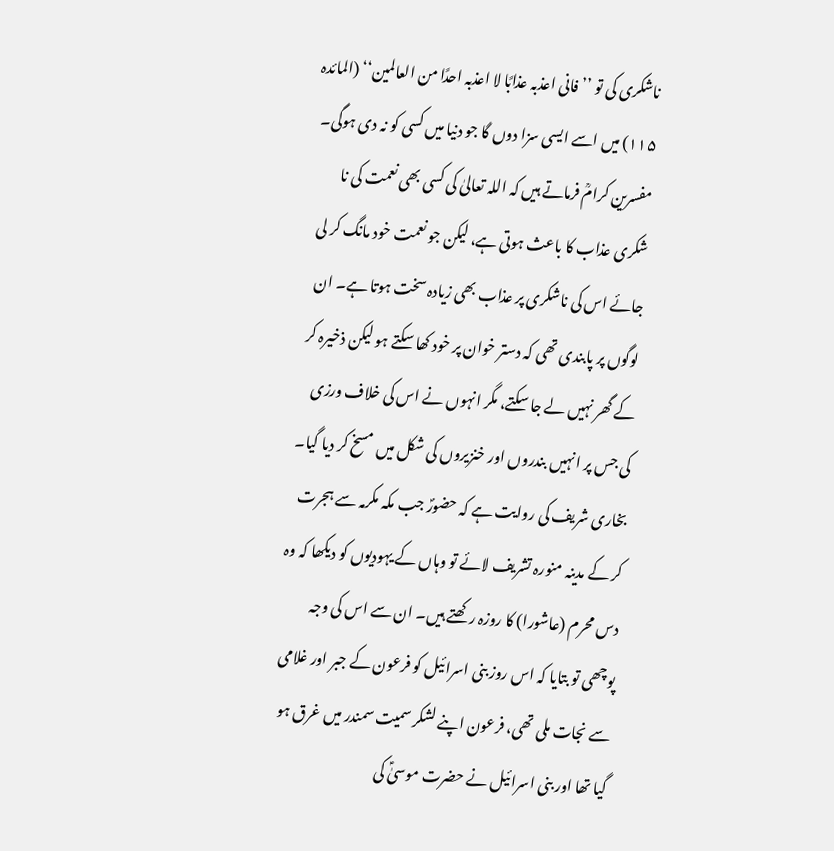ناشکری کی تو ’’فانی اعذبہ عذابًا لا اعذبہ احدًا من العالمین‘‘ (المائدہ ۱۱۵) میں اسے ایسی سزا دوں گا جو دنیا میں کسی کو نہ دی ہوگی۔ مفسرین کرامؒ فرماتے ہیں کہ اللہ تعالیٰ کی کسی بھی نعمت کی نا شکری عذاب کا باعث ہوتی ہے، لیکن جو نعمت خود مانگ کر لی جائے اس کی ناشکری پر عذاب بھی زیادہ سخت ہوتا ہے۔ ان لوگوں پر پابندی تھی کہ دستر خوان پر خود کھا سکتے ہو لیکن ذخیرہ کر کے گھر نہیں لے جا سکتے، مگر انہوں نے اس کی خلاف ورزی کی جس پر انہیں بندروں اور خنزیروں کی شکل میں مسخ کر دیا گیا۔
بخاری شریف کی روایت ہے کہ حضورؐ جب مکہ مکرمہ سے ہجرت کر کے مدینہ منورہ تشریف لائے تو وہاں کے یہودیوں کو دیکھا کہ وہ دس محرم (عاشورا) کا روزہ رکھتے ہیں۔ ان سے اس کی وجہ پوچھی تو بتایا کہ اس روز بنی اسرائیل کو فرعون کے جبر اور غلامی سے نجات ملی تھی، فرعون اپنے لشکر سمیت سمندر میں غرق ہو گیا تھا اور بنی اسرائیل نے حضرت موسیٰؑ کی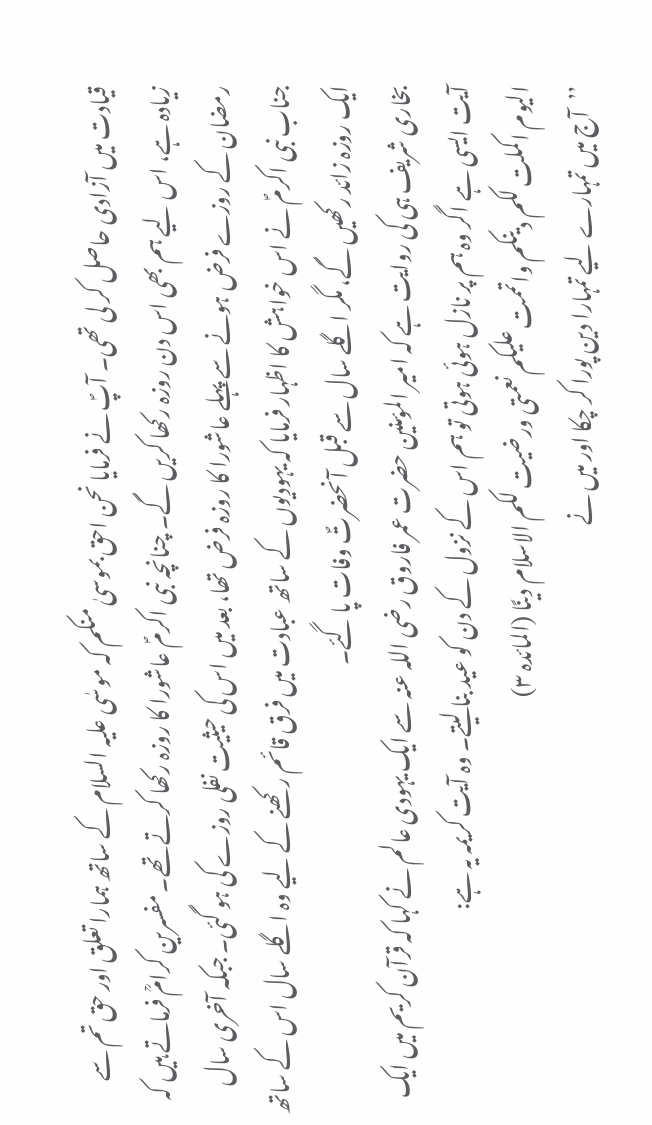قیادت میں آزادی حاصل کر لی تھی۔ آپؐ نے فرمایا نحن احق بموسیٰ منکم کہ موسٰی علیہ السلام کے ساتھ ہمارا تعلق اور حق تم سے زیادہ ہے، اس لیے ہم بھی اس دن روزہ رکھا کریں گے۔ چنانچہ نبی اکرمؐ عاشورا کا روزہ رکھا کرتے تھے۔ مفسرین کرامؒ فرماتے ہیں کہ رمضان کے روزے فرض ہونے سے پہلے عاشورا کا روزہ فرض تھا، بعد میں اس کی حیثیت نفلی روزے کی ہو گئی۔ جبکہ آخری سال جناب نبی اکرمؐ نے اس خواہش کا اظہار فرمایا کہ یہودیوں کے ساتھ عبادت میں فرق قائم رکھنے کے لیے وہ اگلے سال اس کے ساتھ ایک روزہ زائد رکھیں گے، مگر اگلے سال سے قبل آنحضرتؐ وفات پا گئے۔
بخاری شریف ہی کی روایت ہے کہ امیر المؤمنین حضرت عمر فاروق رضی اللہ عنہ سے ایک یہودی عالم نے کہا کہ قرآن کریم میں ایک آیت ایسی ہے اگر وہ ہم پر نازل ہوئی ہوتی تو ہم اس کے نزول کے دن کو عید بنا لیتے۔ وہ آیت کریمہ یہ ہے:
الیوم اکملت لکم دینکم واتممت علیکم نعمتی ورضیت لکم الاسلام دینًا (المائدہ ۳)
’’آج میں تمہارے لیے تمہارا دین پورا کر چکا اور میں نے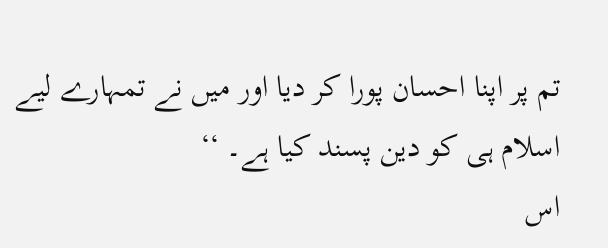تم پر اپنا احسان پورا کر دیا اور میں نے تمہارے لیے اسلام ہی کو دین پسند کیا ہے۔ ‘‘
اس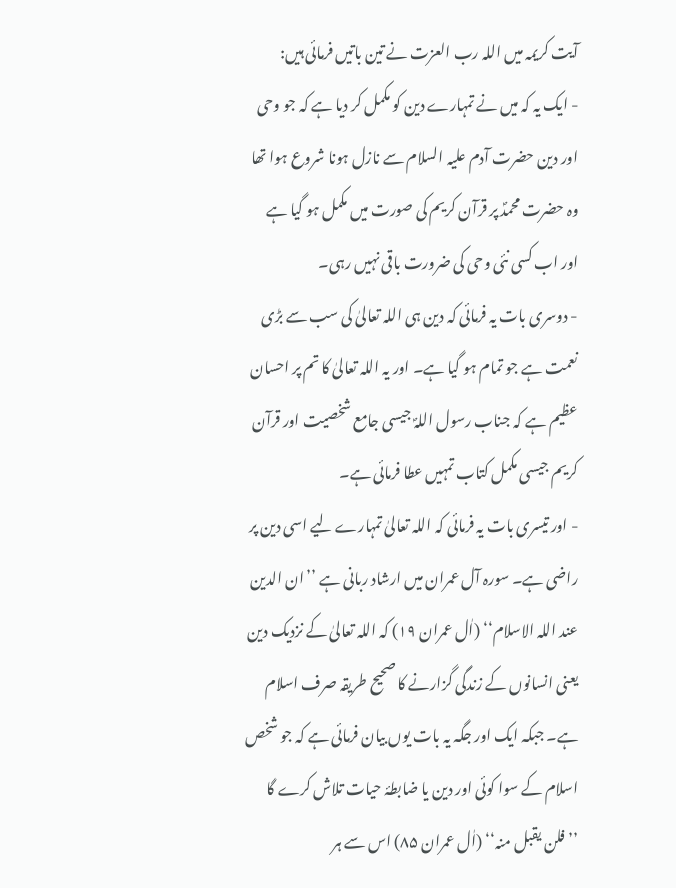آیت کریمہ میں اللہ رب العزت نے تین باتیں فرمائی ہیں:
- ایک یہ کہ میں نے تمہارے دین کو مکمل کر دیا ہے کہ جو وحی اور دین حضرت آدم علیہ السلام سے نازل ہونا شروع ہوا تھا وہ حضرت محمدؐ پر قرآن کریم کی صورت میں مکمل ہو گیا ہے اور اب کسی نئی وحی کی ضرورت باقی نہیں رہی۔
- دوسری بات یہ فرمائی کہ دین ہی اللہ تعالیٰ کی سب سے بڑی نعمت ہے جو تمام ہو گیا ہے۔ اور یہ اللہ تعالیٰ کا تم پر احسان عظیم ہے کہ جناب رسول اللہؐ جیسی جامع شخصیت اور قرآن کریم جیسی مکمل کتاب تمہیں عطا فرمائی ہے۔
- اور تیسری بات یہ فرمائی کہ اللہ تعالیٰ تمہارے لیے اسی دین پر راضی ہے۔ سورہ آل عمران میں ارشاد ربانی ہے ’’ان الدین عند اللہ الاسلام‘‘ (اٰل عمران ۱۹) کہ اللہ تعالیٰ کے نزدیک دین یعنی انسانوں کے زندگی گزارنے کا صحیح طریقہ صرف اسلام ہے۔ جبکہ ایک اور جگہ یہ بات یوں بیان فرمائی ہے کہ جو شخص اسلام کے سوا کوئی اور دین یا ضابطۂ حیات تلاش کرے گا ’’فلن یقبل منہ‘‘ (اٰل عمران ۸۵) اس سے ہر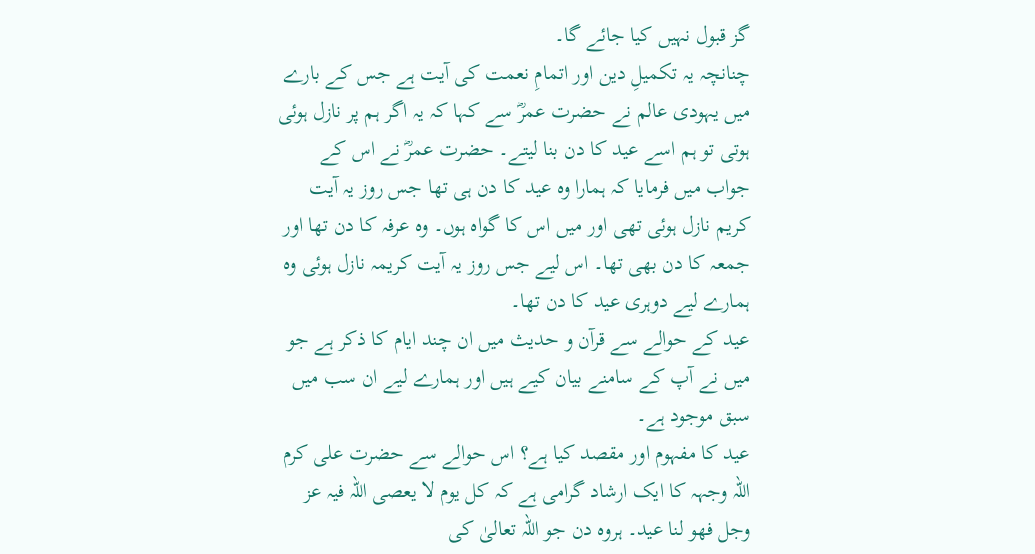گز قبول نہیں کیا جائے گا۔
چنانچہ یہ تکمیلِ دین اور اتمامِ نعمت کی آیت ہے جس کے بارے میں یہودی عالم نے حضرت عمرؓ سے کہا کہ یہ اگر ہم پر نازل ہوئی ہوتی تو ہم اسے عید کا دن بنا لیتے۔ حضرت عمرؓ نے اس کے جواب میں فرمایا کہ ہمارا وہ عید کا دن ہی تھا جس روز یہ آیت کریم نازل ہوئی تھی اور میں اس کا گواہ ہوں۔ وہ عرفہ کا دن تھا اور جمعہ کا دن بھی تھا۔ اس لیے جس روز یہ آیت کریمہ نازل ہوئی وہ ہمارے لیے دوہری عید کا دن تھا۔
عید کے حوالے سے قرآن و حدیث میں ان چند ایام کا ذکر ہے جو میں نے آپ کے سامنے بیان کیے ہیں اور ہمارے لیے ان سب میں سبق موجود ہے۔
عید کا مفہوم اور مقصد کیا ہے؟ اس حوالے سے حضرت علی کرم اللہ وجہہ کا ایک ارشاد گرامی ہے کہ کل یوم لا یعصی اللہ فیہ عز وجل فھو لنا عید۔ ہروہ دن جو اللہ تعالیٰ کی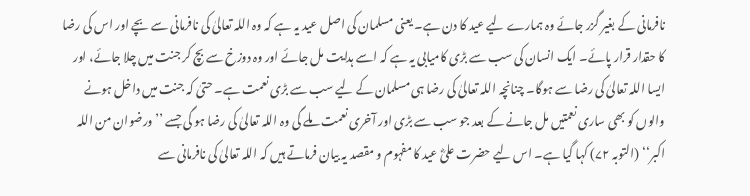نافرمانی کے بغیر گزر جائے وہ ہمارے لیے عید کا دن ہے۔ یعنی مسلمان کی اصل عید یہ ہے کہ وہ اللہ تعالیٰ کی نافرمانی سے بچے اور اس کی رضا کا حقدار قرار پائے۔ ایک انسان کی سب سے بڑی کامیابی یہ ہے کہ اسے ہدایت مل جائے اور وہ دوزخ سے بچ کر جنت میں چلا جائے، اور ایسا اللہ تعالیٰ کی رضا سے ہوگا۔ چنانچہ اللہ تعالیٰ کی رضا ہی مسلمان کے لیے سب سے بڑی نعمت ہے۔ حتیٰ کہ جنت میں داخل ہونے والوں کو بھی ساری نعمتیں مل جانے کے بعد جو سب سے بڑی اور آخری نعمت ملے گی وہ اللہ تعالیٰ کی رضا ہو گی جسے ’’ورضوان من اللہ اکبر‘‘ (التوبہ ۷۲) کہا گیا ہے۔ اس لیے حضرت علیؓ عید کا مفہوم و مقصد یہ بیان فرماتے ہیں کہ اللہ تعالیٰ کی نافرمانی سے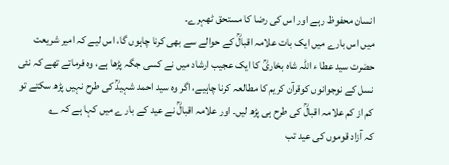انسان محفوظ رہے اور اس کی رضا کا مستحق ٹھہرے۔
میں اس بارے میں ایک بات علامہ اقبالؒ کے حوالے سے بھی کرنا چاہوں گا، اس لیے کہ امیر شریعت حضرت سید عطا ء اللہ شاہ بخاریؒ کا ایک عجیب ارشاد میں نے کسی جگہ پڑھا ہے، وہ فرماتے تھے کہ نئی نسل کے نوجوانوں کوقرآن کریم کا مطالعہ کرنا چاہیے، اگر وہ سید احمد شہیدؒ کی طرح نہیں پڑھ سکتے تو کم از کم علامہ اقبالؒ کی طرح ہی پڑھ لیں۔ اور علامہ اقبالؒ نے عید کے بار ے میں کہا ہے کہ ؎
کہ آزاد قوموں کی عید تب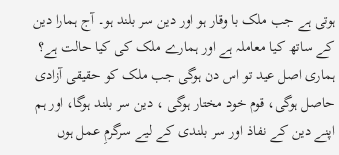ہوتی ہے جب ملک با وقار ہو اور دین سر بلند ہو۔ آج ہمارا دین کے ساتھ کیا معاملہ ہے اور ہمارے ملک کی کیا حالت ہے؟ ہماری اصل عید تو اس دن ہوگی جب ملک کو حقیقی آزادی حاصل ہوگی، قوم خود مختار ہوگی ، دین سر بلند ہوگا، اور ہم اپنے دین کے نفاذ اور سر بلندی کے لیے سرگرمِ عمل ہوں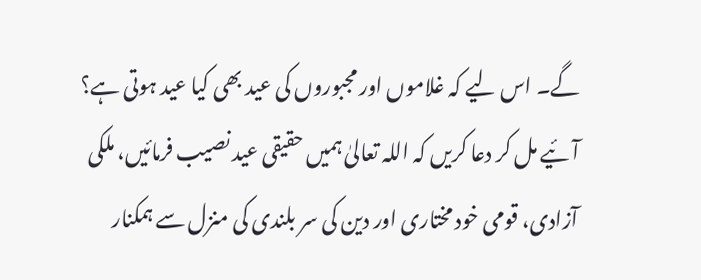گے۔ اس لیے کہ غلاموں اور مجبوروں کی عید بھی کیا عید ہوتی ہے؟
آئیے مل کر دعا کریں کہ اللہ تعالیٰ ہمیں حقیقی عید نصیب فرمائیں، ملکی آزادی، قومی خود مختاری اور دین کی سر بلندی کی منزل سے ہمکنار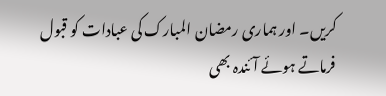کریں۔ اور ہماری رمضان المبارک کی عبادات کو قبول فرماتے ہوئے آئندہ بھی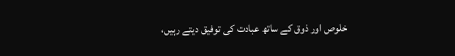خلوص اور ذوق کے ساتھ عبادت کی توفیق دیتے رہیں،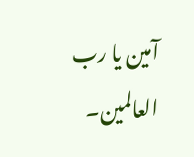آمین یا رب العالمین۔